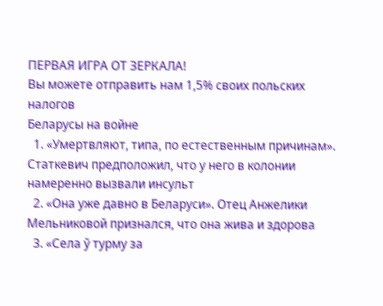ПЕРВАЯ ИГРА ОТ ЗЕРКАЛА!
Вы можете отправить нам 1,5% своих польских налогов
Беларусы на войне
  1. «Умертвляют, типа, по естественным причинам». Статкевич предположил, что у него в колонии намеренно вызвали инсульт
  2. «Она уже давно в Беларуси». Отец Анжелики Мельниковой признался, что она жива и здорова
  3. «Села ў турму за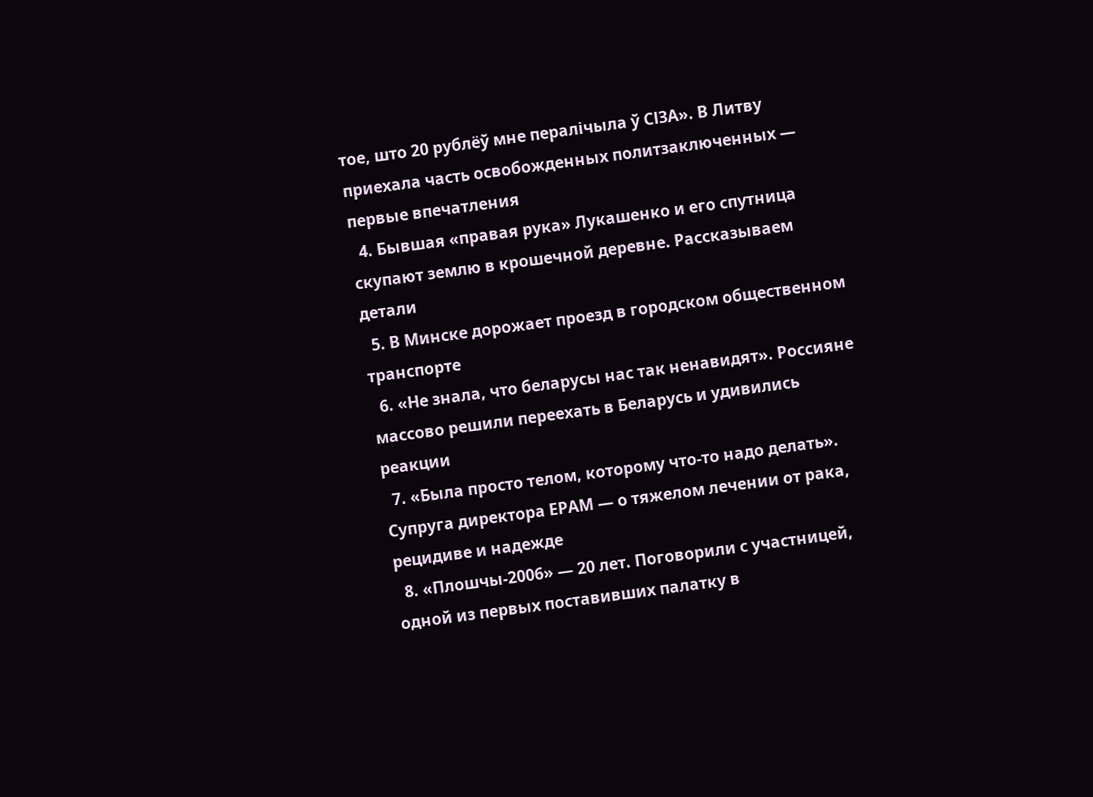тое, што 20 рублёў мне пералічыла ў СІЗА». В Литву приехала часть освобожденных политзаключенных — первые впечатления
  4. Бывшая «правая рука» Лукашенко и его спутница скупают землю в крошечной деревне. Рассказываем детали
  5. В Минске дорожает проезд в городском общественном транспорте
  6. «Не знала, что беларусы нас так ненавидят». Россияне массово решили переехать в Беларусь и удивились реакции
  7. «Была просто телом, которому что-то надо делать». Супруга директора ЕРАМ — о тяжелом лечении от рака, рецидиве и надежде
  8. «Плошчы-2006» — 20 лет. Поговорили с участницей, одной из первых поставивших палатку в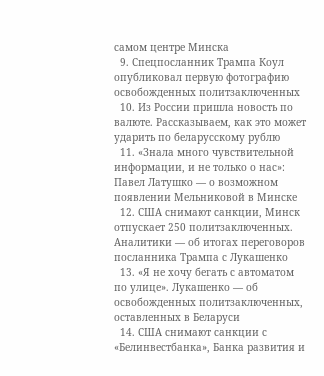самом центре Минска
  9. Спецпосланник Трампа Коул опубликовал первую фотографию освобожденных политзаключенных
  10. Из России пришла новость по валюте. Рассказываем, как это может ударить по беларусскому рублю
  11. «Знала много чувствительной информации, и не только о нас»: Павел Латушко — о возможном появлении Мельниковой в Минске
  12. США снимают санкции, Минск отпускает 250 политзаключенных. Аналитики — об итогах переговоров посланника Трампа с Лукашенко
  13. «Я не хочу бегать с автоматом по улице». Лукашенко — об освобожденных политзаключенных, оставленных в Беларуси
  14. США снимают санкции с «Белинвестбанка», Банка развития и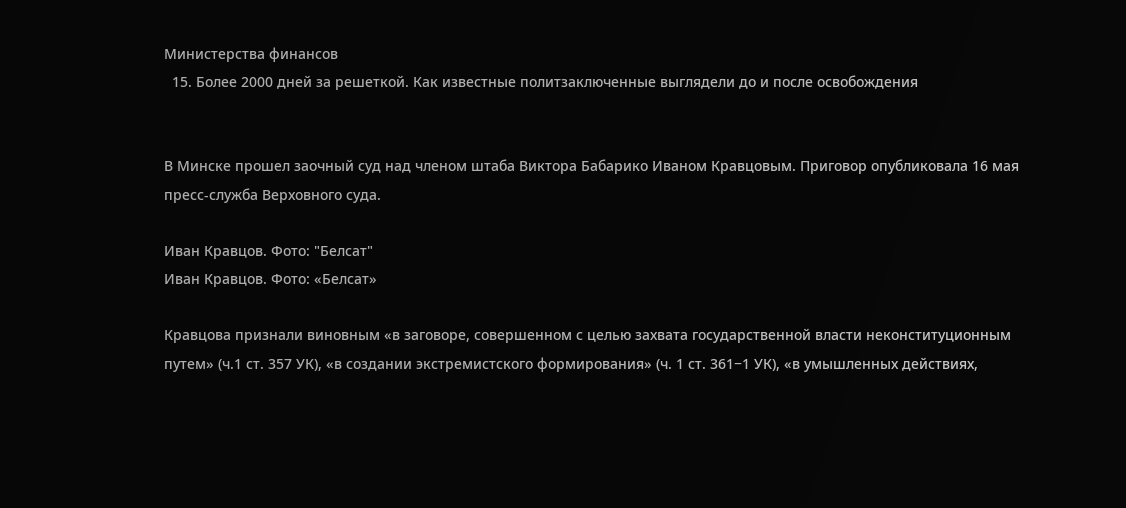Министерства финансов
  15. Более 2000 дней за решеткой. Как известные политзаключенные выглядели до и после освобождения


В Минске прошел заочный суд над членом штаба Виктора Бабарико Иваном Кравцовым. Приговор опубликовала 16 мая пресс-служба Верховного суда.

Иван Кравцов. Фото: "Белсат"
Иван Кравцов. Фото: «Белсат»

Кравцова признали виновным «в заговоре, совершенном с целью захвата государственной власти неконституционным путем» (ч.1 ст. 357 УК), «в создании экстремистского формирования» (ч. 1 ст. 361−1 УК), «в умышленных действиях,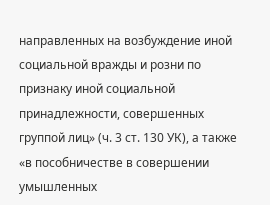направленных на возбуждение иной социальной вражды и розни по признаку иной социальной принадлежности, совершенных группой лиц» (ч. 3 ст. 130 УК), а также «в пособничестве в совершении умышленных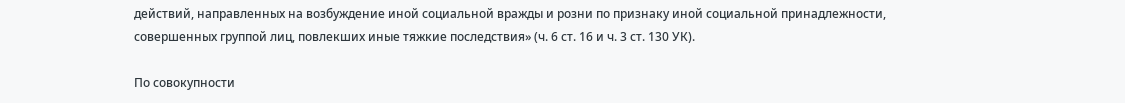действий, направленных на возбуждение иной социальной вражды и розни по признаку иной социальной принадлежности, совершенных группой лиц, повлекших иные тяжкие последствия» (ч. 6 ст. 16 и ч. 3 ст. 130 УК).

По совокупности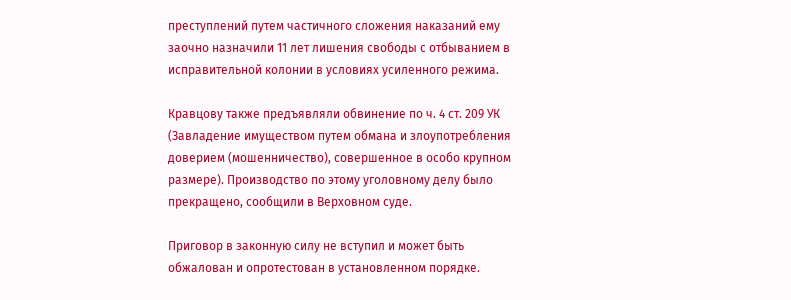преступлений путем частичного сложения наказаний ему заочно назначили 11 лет лишения свободы с отбыванием в исправительной колонии в условиях усиленного режима.

Кравцову также предъявляли обвинение по ч. 4 ст. 209 УК (Завладение имуществом путем обмана и злоупотребления доверием (мошенничество), совершенное в особо крупном размере). Производство по этому уголовному делу было прекращено, сообщили в Верховном суде.

Приговор в законную силу не вступил и может быть обжалован и опротестован в установленном порядке.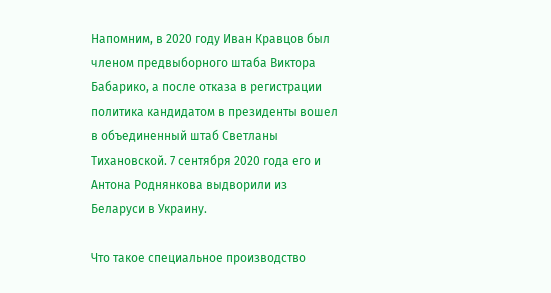Напомним, в 2020 году Иван Кравцов был членом предвыборного штаба Виктора Бабарико, а после отказа в регистрации политика кандидатом в президенты вошел в объединенный штаб Светланы Тихановской. 7 сентября 2020 года его и Антона Роднянкова выдворили из Беларуси в Украину.

Что такое специальное производство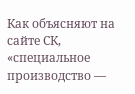Как объясняют на сайте СК, «специальное производство —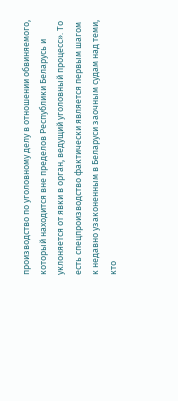производство по уголовному делу в отношении обвиняемого, который находится вне пределов Республики Беларусь и уклоняется от явки в орган, ведущий уголовный процесс». То есть спецпроизводство фактически является первым шагом к недавно узаконенным в Беларуси заочным судам над теми, кто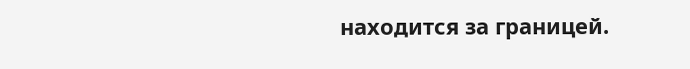находится за границей.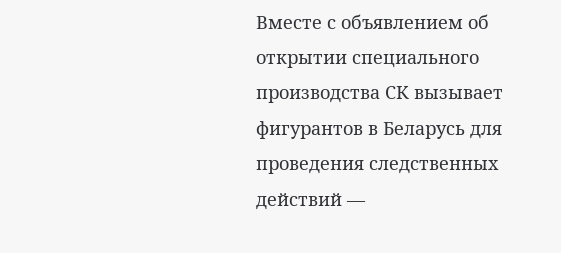Вместе с объявлением об открытии специального производства СК вызывает фигурантов в Беларусь для проведения следственных действий —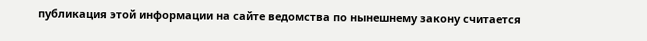публикация этой информации на сайте ведомства по нынешнему закону считается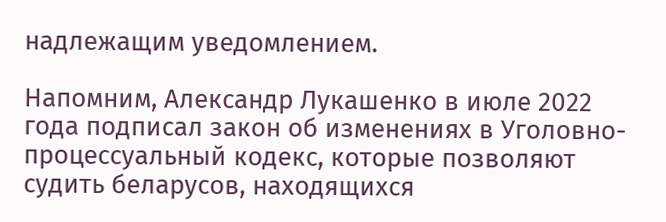надлежащим уведомлением.

Напомним, Александр Лукашенко в июле 2022 года подписал закон об изменениях в Уголовно-процессуальный кодекс, которые позволяют судить беларусов, находящихся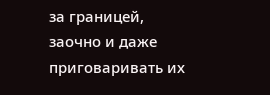за границей, заочно и даже приговаривать их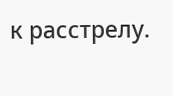к расстрелу.